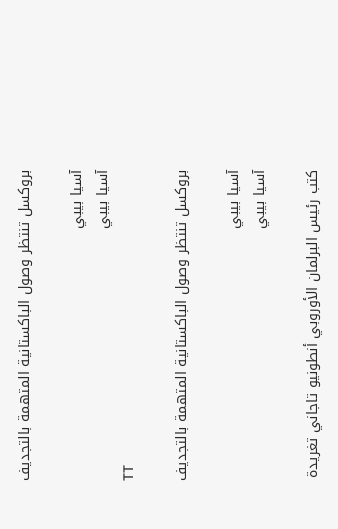بروكسل تنتظر وصول الباكستانية المتهمة بالتجديف

آسيا بيبي
آسيا بيبي
TT

بروكسل تنتظر وصول الباكستانية المتهمة بالتجديف

آسيا بيبي
آسيا بيبي

كتب رئيس البرلمان الأوروبي أنطونيو تاجاني تغريدة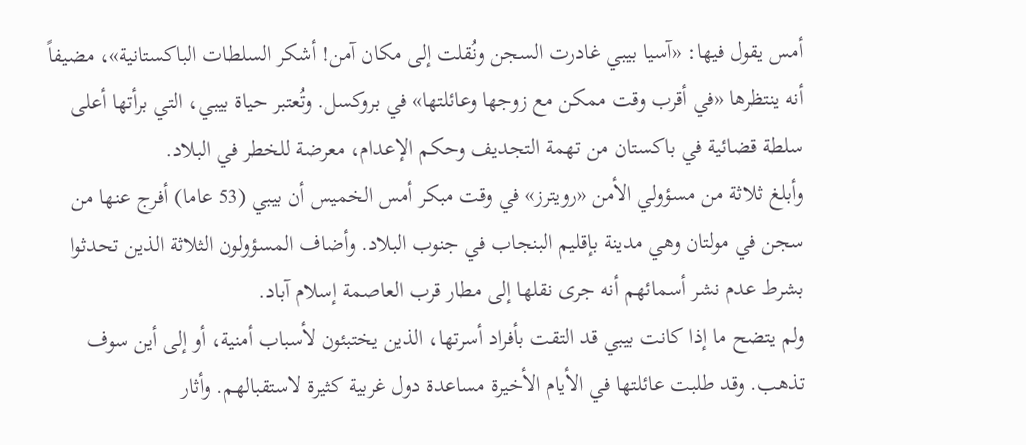أمس يقول فيها: «آسيا بيبي غادرت السجن ونُقلت إلى مكان آمن! أشكر السلطات الباكستانية»، مضيفاً أنه ينتظرها «في أقرب وقت ممكن مع زوجها وعائلتها» في بروكسل. وتُعتبر حياة بيبي، التي برأتها أعلى سلطة قضائية في باكستان من تهمة التجديف وحكم الإعدام، معرضة للخطر في البلاد.
وأبلغ ثلاثة من مسؤولي الأمن «رويترز» في وقت مبكر أمس الخميس أن بيبي (53 عاما) أفرج عنها من سجن في مولتان وهي مدينة بإقليم البنجاب في جنوب البلاد. وأضاف المسؤولون الثلاثة الذين تحدثوا بشرط عدم نشر أسمائهم أنه جرى نقلها إلى مطار قرب العاصمة إسلام آباد.
ولم يتضح ما إذا كانت بيبي قد التقت بأفراد أسرتها، الذين يختبئون لأسباب أمنية، أو إلى أين سوف تذهب. وقد طلبت عائلتها في الأيام الأخيرة مساعدة دول غربية كثيرة لاستقبالهم. وأثار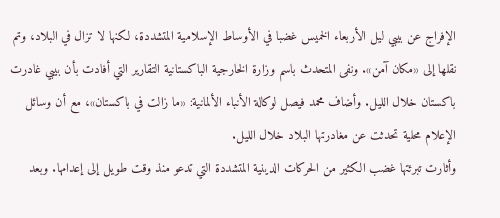الإفراج عن بيبي ليل الأربعاء الخميس غضبا في الأوساط الإسلامية المتشددة، لكنها لا تزال في البلاد، وتم نقلها إلى «مكان آمن». ونفى المتحدث باسم وزارة الخارجية الباكستانية التقارير التي أفادت بأن بيبي غادرت باكستان خلال الليل. وأضاف محمد فيصل لوكالة الأنباء الألمانية: «ما زالت في باكستان»، مع أن وسائل الإعلام محلية تحدثت عن مغادرتها البلاد خلال الليل.
وأثارت تبرئتها غضب الكثير من الحركات الدينية المتشددة التي تدعو منذ وقت طويل إلى إعدامها. وبعد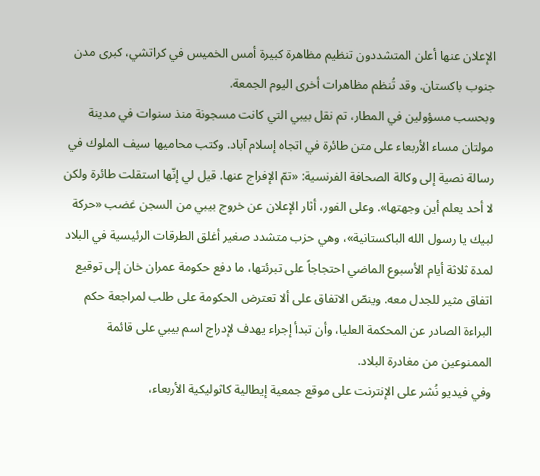الإعلان عنها أعلن المتشددون تنظيم مظاهرة كبيرة أمس الخميس في كراتشي، كبرى مدن جنوب باكستان. وقد تُنظم مظاهرات أخرى اليوم الجمعة.
وبحسب مسؤولين في المطار، تم نقل بيبي التي كانت مسجونة منذ سنوات في مدينة مولتان مساء الأربعاء على متن طائرة في اتجاه إسلام آباد. وكتب محاميها سيف الملوك في رسالة نصية إلى وكالة الصحافة الفرنسية: «تمّ الإفراج عنها. قيل لي إنّها استقلت طائرة ولكن لا أحد يعلم أين وجهتها». وعلى الفور، أثار الإعلان عن خروج بيبي من السجن غضب «حركة لبيك يا رسول الله الباكستانية»، وهي حزب متشدد صغير أغلق الطرقات الرئيسية في البلاد لمدة ثلاثة أيام الأسبوع الماضي احتجاجاً على تبرئتها، ما دفع حكومة عمران خان إلى توقيع اتفاق مثير للجدل معه. وينصّ الاتفاق على ألا تعترض الحكومة على طلب لمراجعة حكم البراءة الصادر عن المحكمة العليا، وأن تبدأ إجراء يهدف لإدراج اسم بيبي على قائمة الممنوعين من مغادرة البلاد.
وفي فيديو نُشر على الإنترنت على موقع جمعية إيطالية كاثوليكية الأربعاء،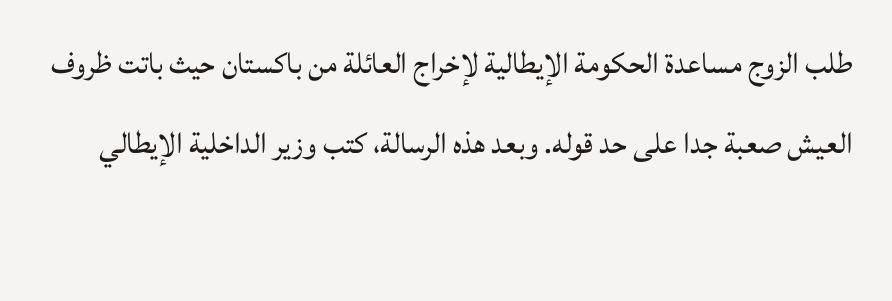طلب الزوج مساعدة الحكومة الإيطالية لإخراج العائلة من باكستان حيث باتت ظروف العيش صعبة جدا على حد قوله. وبعد هذه الرسالة، كتب وزير الداخلية الإيطالي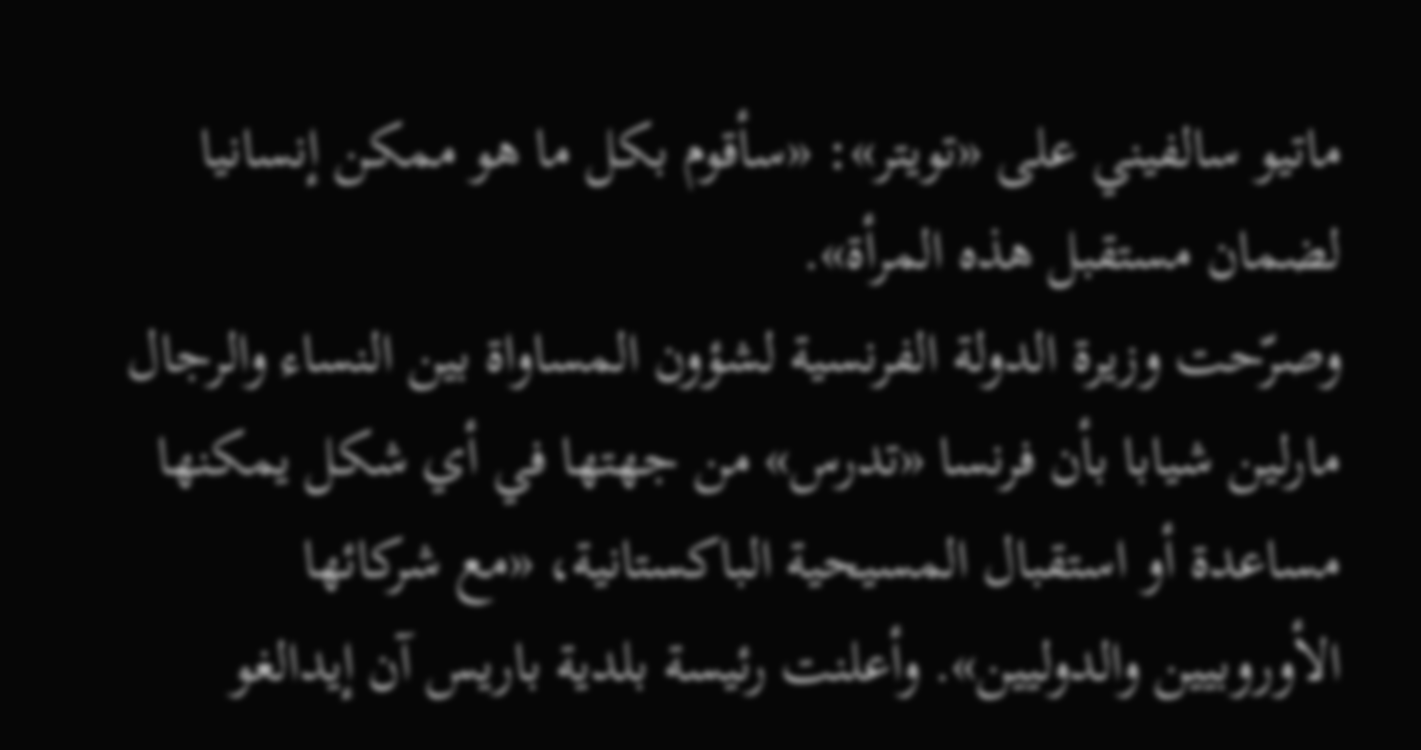ماتيو سالفيني على «تويتر»: «سأقوم بكل ما هو ممكن إنسانيا لضمان مستقبل هذه المرأة».
وصرّحت وزيرة الدولة الفرنسية لشؤون المساواة بين النساء والرجال مارلين شيابا بأن فرنسا «تدرس» من جهتها في أي شكل يمكنها مساعدة أو استقبال المسيحية الباكستانية، «مع شركائها الأوروبيين والدوليين». وأعلنت رئيسة بلدية باريس آن إيدالغو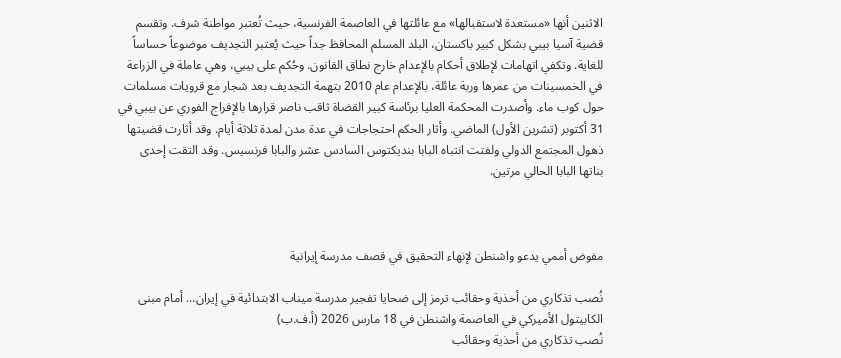الاثنين أنها «مستعدة لاستقبالها» مع عائلتها في العاصمة الفرنسية، حيث تُعتبر مواطنة شرف. وتقسم قضية آسيا بيبي بشكل كبير باكستان، البلد المسلم المحافظ جداً حيث يُعتبر التجديف موضوعاً حساساً للغاية. وتكفي اتهامات لإطلاق أحكام بالإعدام خارج نطاق القانون. وحُكم على بيبي، وهي عاملة في الزراعة في الخمسينات من عمرها وربة عائلة، بالإعدام عام 2010 بتهمة التجديف بعد شجار مع قرويات مسلمات حول كوب ماء. وأصدرت المحكمة العليا برئاسة كبير القضاة ثاقب ناصر قرارها بالإفراج الفوري عن بيبي في 31 أكتوبر (تشرين الأول) الماضي. وأثار الحكم احتجاجات في عدة مدن لمدة ثلاثة أيام. وقد أثارت قضيتها ذهول المجتمع الدولي ولفتت انتباه البابا بنديكتوس السادس عشر والبابا فرنسيس. وقد التقت إحدى بناتها البابا الحالي مرتين.



مفوض أممي يدعو واشنطن لإنهاء التحقيق في قصف مدرسة إيرانية

نُصب تذكاري من أحذية وحقائب ترمز إلى ضحايا تفجير مدرسة ميناب الابتدائية في إيران... أمام مبنى الكابيتول الأميركي في العاصمة واشنطن في 18 مارس 2026 (أ.ف.ب)
نُصب تذكاري من أحذية وحقائب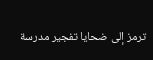ترمز إلى ضحايا تفجير مدرسة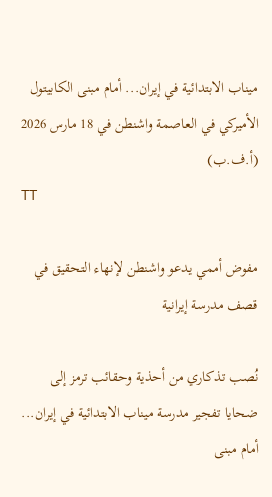ميناب الابتدائية في إيران... أمام مبنى الكابيتول الأميركي في العاصمة واشنطن في 18 مارس 2026 (أ.ف.ب)
TT

مفوض أممي يدعو واشنطن لإنهاء التحقيق في قصف مدرسة إيرانية

نُصب تذكاري من أحذية وحقائب ترمز إلى ضحايا تفجير مدرسة ميناب الابتدائية في إيران... أمام مبنى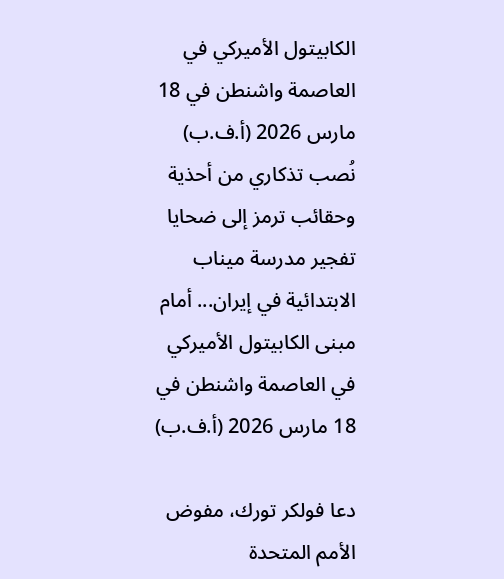الكابيتول الأميركي في العاصمة واشنطن في 18 مارس 2026 (أ.ف.ب)
نُصب تذكاري من أحذية وحقائب ترمز إلى ضحايا تفجير مدرسة ميناب الابتدائية في إيران... أمام مبنى الكابيتول الأميركي في العاصمة واشنطن في 18 مارس 2026 (أ.ف.ب)

دعا فولكر تورك، مفوض الأمم المتحدة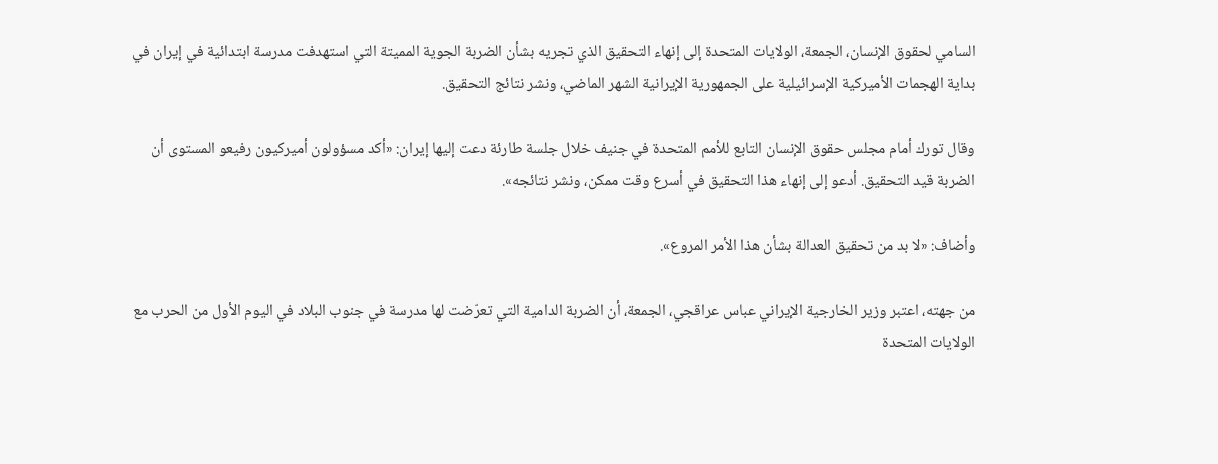السامي لحقوق الإنسان، الجمعة، الولايات المتحدة إلى إنهاء التحقيق الذي تجريه بشأن الضربة الجوية المميتة التي استهدفت مدرسة ابتدائية في إيران في بداية الهجمات الأميركية الإسرائيلية على الجمهورية الإيرانية الشهر الماضي، ونشر نتائج التحقيق.

وقال تورك أمام مجلس حقوق الإنسان التابع للأمم المتحدة في جنيف خلال جلسة طارئة دعت إليها إيران: «أكد مسؤولون أميركيون رفيعو المستوى أن الضربة قيد التحقيق. أدعو إلى إنهاء هذا التحقيق في أسرع وقت ممكن، ونشر نتائجه».

وأضاف: «لا بد من تحقيق العدالة بشأن هذا الأمر المروع».

من جهته، اعتبر وزير الخارجية الإيراني عباس عراقجي، الجمعة، أن الضربة الدامية التي تعرّضت لها مدرسة في جنوب البلاد في اليوم الأول من الحرب مع الولايات المتحدة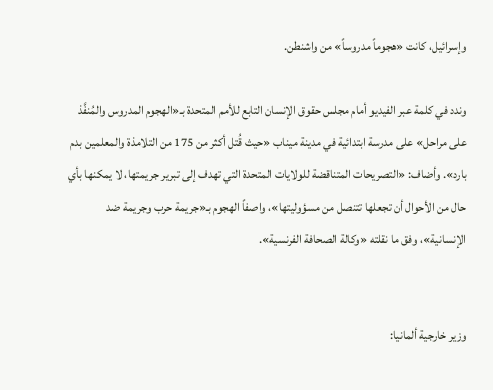وإسرائيل، كانت «هجوماً مدروساً» من واشنطن.

وندد في كلمة عبر الفيديو أمام مجلس حقوق الإنسان التابع للأمم المتحدة بـ«الهجوم المدروس والمُنفَّذ على مراحل» على مدرسة ابتدائية في مدينة ميناب «حيث قُتل أكثر من 175 من التلامذة والمعلمين بدم بارد». وأضاف: «التصريحات المتناقضة للولايات المتحدة التي تهدف إلى تبرير جريمتها، لا يمكنها بأي حال من الأحوال أن تجعلها تتنصل من مسؤوليتها»، واصفاً الهجوم بـ«جريمة حرب وجريمة ضد الإنسانية»، وفق ما نقلته «وكالة الصحافة الفرنسية».


وزير خارجية ألمانيا: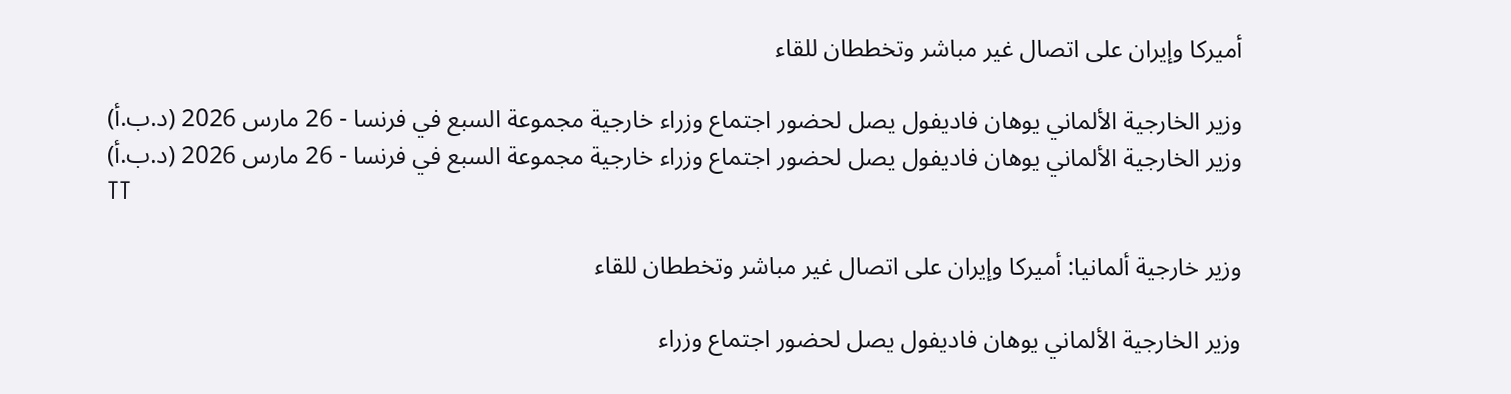أميركا وإيران على اتصال غير مباشر وتخططان للقاء

وزير الخارجية الألماني يوهان فاديفول يصل لحضور اجتماع وزراء خارجية مجموعة السبع في فرنسا - 26 مارس 2026 (د.ب.أ)
وزير الخارجية الألماني يوهان فاديفول يصل لحضور اجتماع وزراء خارجية مجموعة السبع في فرنسا - 26 مارس 2026 (د.ب.أ)
TT

وزير خارجية ألمانيا: أميركا وإيران على اتصال غير مباشر وتخططان للقاء

وزير الخارجية الألماني يوهان فاديفول يصل لحضور اجتماع وزراء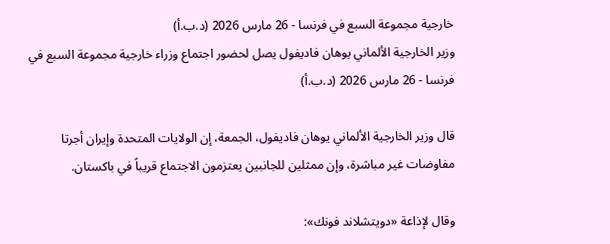خارجية مجموعة السبع في فرنسا - 26 مارس 2026 (د.ب.أ)
وزير الخارجية الألماني يوهان فاديفول يصل لحضور اجتماع وزراء خارجية مجموعة السبع في فرنسا - 26 مارس 2026 (د.ب.أ)

قال وزير الخارجية الألماني يوهان فاديفول، الجمعة، إن الولايات المتحدة وإيران أجرتا مفاوضات غير مباشرة، وإن ممثلين للجانبين يعتزمون الاجتماع قريباً في باكستان.

وقال لإذاعة «دويتشلاند فونك»: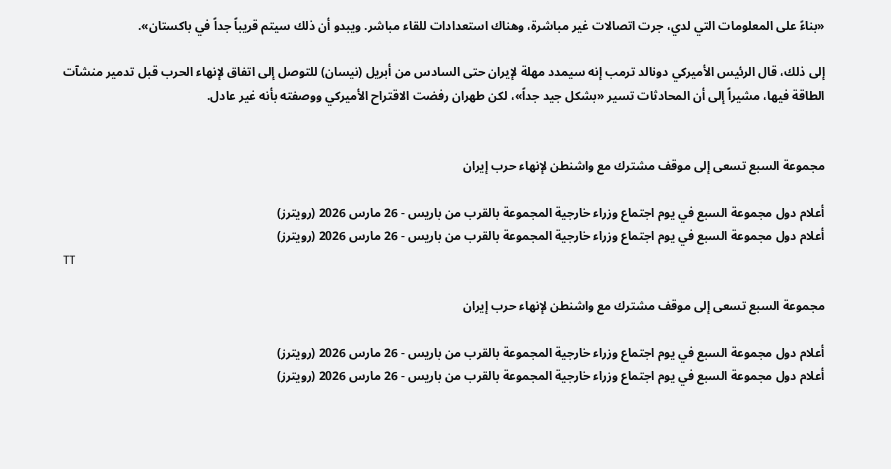«بناءً على المعلومات التي لدي، جرت اتصالات غير مباشرة، وهناك استعدادات للقاء مباشر. ويبدو أن ذلك سيتم قريباً جداً في باكستان».

إلى ذلك، قال الرئيس الأميركي دونالد ترمب إنه سيمدد مهلة لإيران حتى السادس من أبريل (نيسان) للتوصل إلى اتفاق لإنهاء الحرب قبل تدمير منشآت الطاقة فيها، مشيراً إلى أن المحادثات تسير «بشكل جيد جداً»، لكن طهران رفضت الاقتراح الأميركي ووصفته بأنه غير عادل.


مجموعة السبع تسعى إلى موقف مشترك مع واشنطن لإنهاء حرب إيران

أعلام دول مجموعة السبع في يوم اجتماع وزراء خارجية المجموعة بالقرب من باريس - 26 مارس 2026 (رويترز)
أعلام دول مجموعة السبع في يوم اجتماع وزراء خارجية المجموعة بالقرب من باريس - 26 مارس 2026 (رويترز)
TT

مجموعة السبع تسعى إلى موقف مشترك مع واشنطن لإنهاء حرب إيران

أعلام دول مجموعة السبع في يوم اجتماع وزراء خارجية المجموعة بالقرب من باريس - 26 مارس 2026 (رويترز)
أعلام دول مجموعة السبع في يوم اجتماع وزراء خارجية المجموعة بالقرب من باريس - 26 مارس 2026 (رويترز)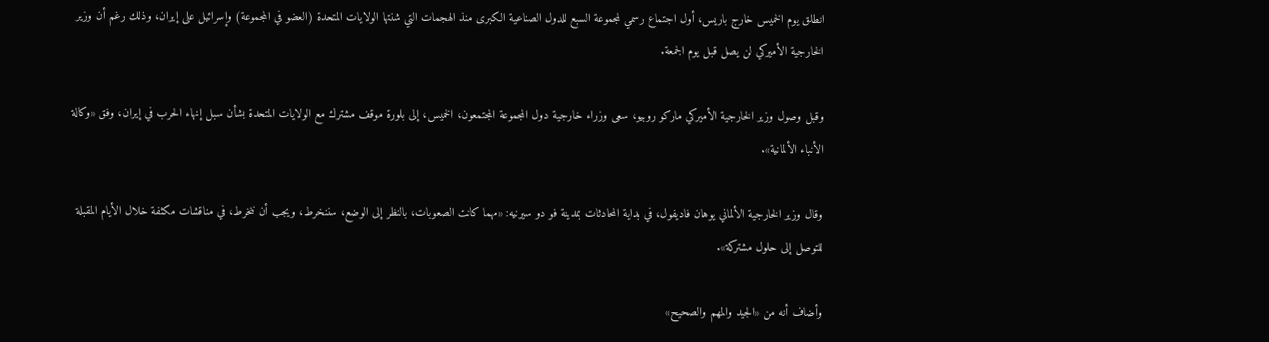انطلق يوم الخميس خارج باريس، أول اجتماع رسمي لمجموعة السبع للدول الصناعية الكبرى منذ الهجمات التي شنتها الولايات المتحدة (العضو في المجموعة) وإسرائيل على إيران، وذلك رغم أن وزير الخارجية الأميركي لن يصل قبل يوم الجمعة.

وقبل وصول وزير الخارجية الأميركي ماركو روبيو، سعى وزراء خارجية دول المجموعة المجتمعون، الخميس، إلى بلورة موقف مشترك مع الولايات المتحدة بشأن سبل إنهاء الحرب في إيران، وفق «وكالة الأنباء الألمانية».

وقال وزير الخارجية الألماني يوهان فاديفول، في بداية المحادثات بمدينة فو دو سيرنيه: «مهما كانت الصعوبات، بالنظر إلى الوضع، سننخرط، ويجب أن ننخرط، في مناقشات مكثفة خلال الأيام المقبلة للتوصل إلى حلول مشتركة».

وأضاف أنه من «الجيد والمهم والصحيح»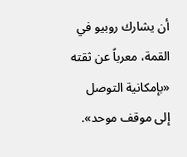أن يشارك روبيو في القمة، معرباً عن ثقته «بإمكانية التوصل إلى موقف موحد».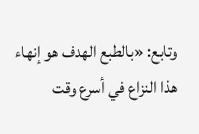وتابع: «بالطبع الهدف هو إنهاء هذا النزاع في أسرع وقت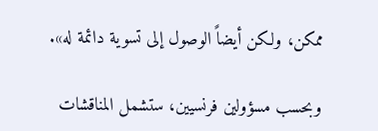ممكن، ولكن أيضاً الوصول إلى تسوية دائمة له».

وبحسب مسؤولين فرنسيين، ستشمل المناقشات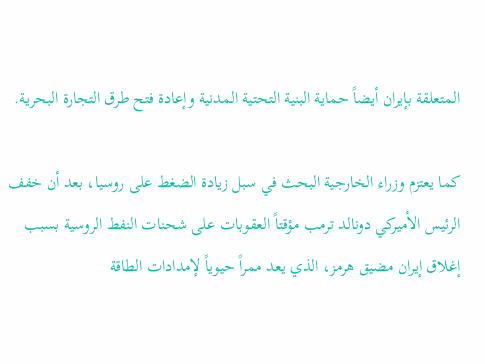المتعلقة بإيران أيضاً حماية البنية التحتية المدنية وإعادة فتح طرق التجارة البحرية.

كما يعتزم وزراء الخارجية البحث في سبل زيادة الضغط على روسيا، بعد أن خفف الرئيس الأميركي دونالد ترمب مؤقتاً العقوبات على شحنات النفط الروسية بسبب إغلاق إيران مضيق هرمز، الذي يعد ممراً حيوياً لإمدادات الطاقة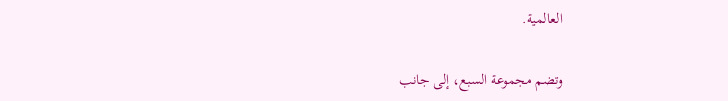العالمية.

وتضم مجموعة السبع، إلى جانب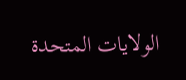الولايات المتحدة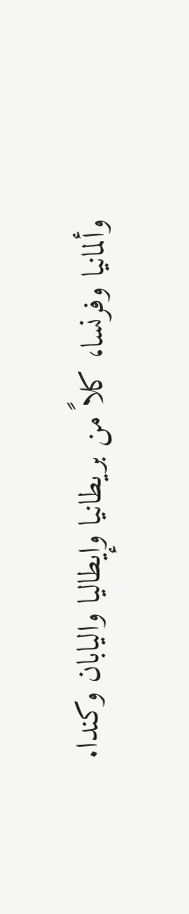وألمانيا وفرنسا، كلاً من بريطانيا وإيطاليا واليابان وكندا.